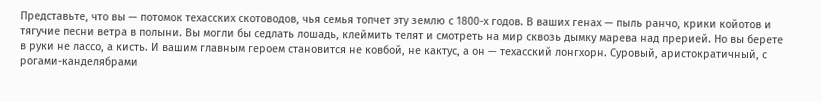Представьте, что вы — потомок техасских скотоводов, чья семья топчет эту землю с 1800-х годов. В ваших генах — пыль ранчо, крики койотов и тягучие песни ветра в полыни. Вы могли бы седлать лошадь, клеймить телят и смотреть на мир сквозь дымку марева над прерией. Но вы берете в руки не лассо, а кисть. И вашим главным героем становится не ковбой, не кактус, а он — техасский лонгхорн. Суровый, аристократичный, с рогами-канделябрами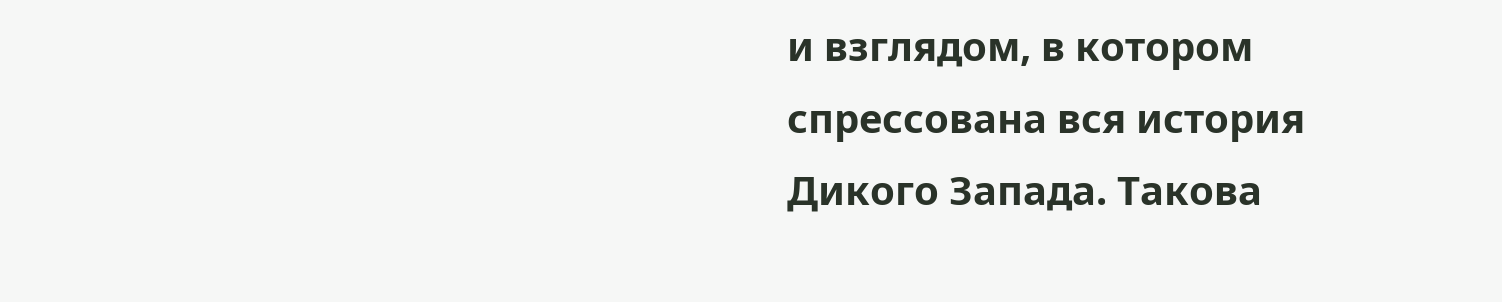и взглядом, в котором спрессована вся история Дикого Запада. Такова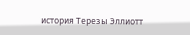история Терезы Эллиотт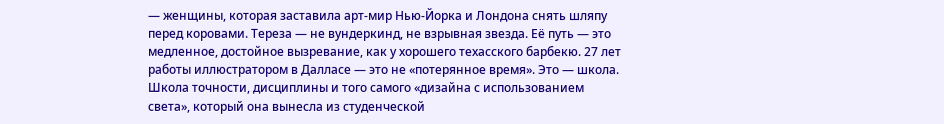— женщины, которая заставила арт-мир Нью-Йорка и Лондона снять шляпу перед коровами. Тереза — не вундеркинд, не взрывная звезда. Её путь — это медленное, достойное вызревание, как у хорошего техасского барбекю. 27 лет работы иллюстратором в Далласе — это не «потерянное время». Это — школа. Школа точности, дисциплины и того самого «дизайна с использованием света», который она вынесла из студенческой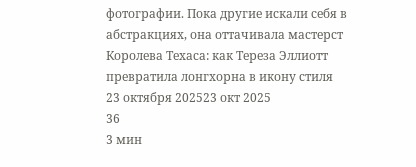фотографии. Пока другие искали себя в абстракциях, она оттачивала мастерст
Королева Техаса: как Тереза Эллиотт превратила лонгхорна в икону стиля
23 октября 202523 окт 2025
36
3 мин